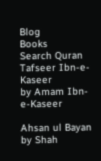Blog
Books
Search Quran
Tafseer Ibn-e-Kaseer
by Amam Ibn-e-Kaseer

Ahsan ul Bayan
by Shah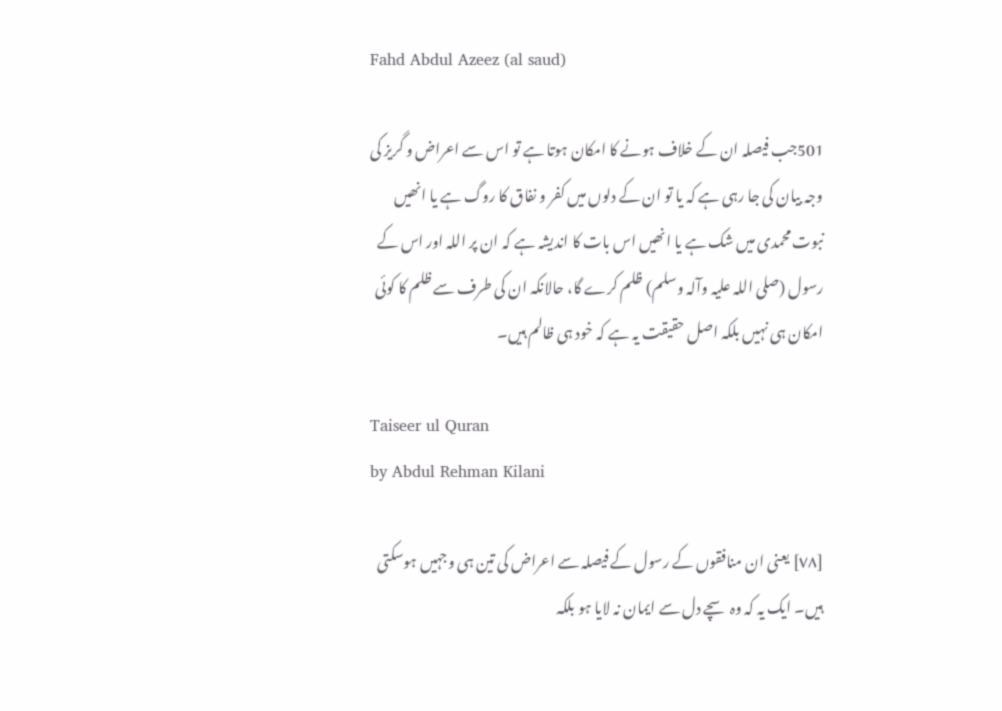Fahd Abdul Azeez (al saud)

501جب فیصلہ ان کے خلاف ہونے کا امکان ہوتا ہے تو اس سے اعراض و گریز کی وجہ بیان کی جا رہی ہے کہ یا تو ان کے دلوں میں کفر و نفاق کا روگ ہے یا انھیں نبوت محمدی میں شک ہے یا انھیں اس بات کا اندیشہ ہے کہ ان پر اللہ اور اس کے رسول (صلی اللہ علیہ وآلہ وسلم) ظلم کرے گا، حالانکہ ان کی طرف سے ظلم کا کوئی امکان ہی نہیں بلکہ اصل حقیقت یہ ہے کہ خود ہی ظالم ہیں۔

Taiseer ul Quran
by Abdul Rehman Kilani

[٧٨] یعنی ان منافقوں کے رسول کے فیصلہ سے اعراض کی تین ہی وجہیں ہوسکتی ہیں۔ ایک یہ کہ وہ سچے دل سے ایمان نہ لایا ہو بلکہ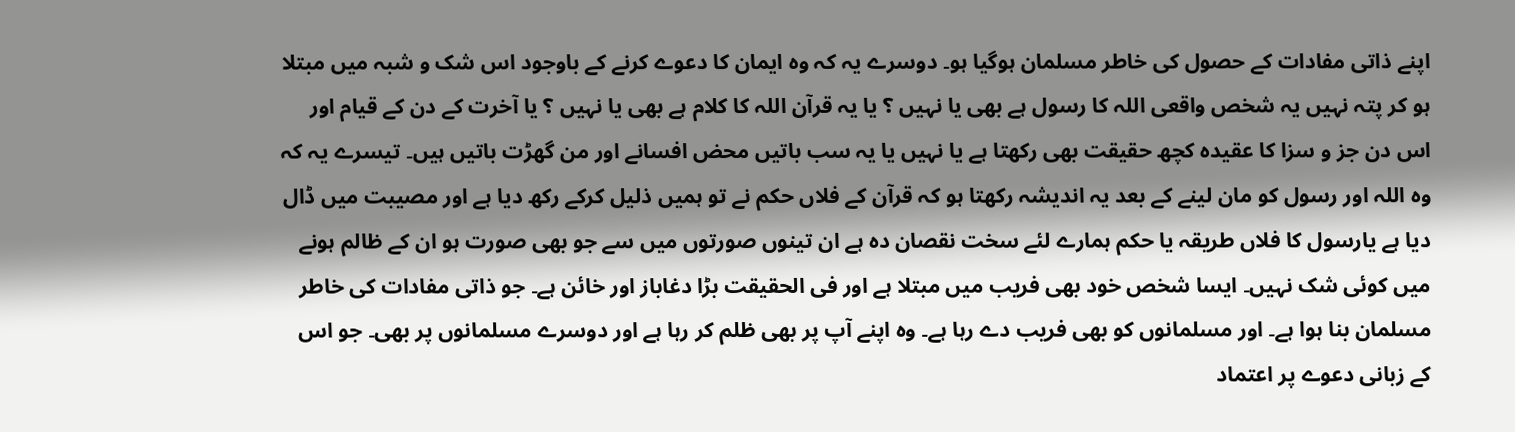اپنے ذاتی مفادات کے حصول کی خاطر مسلمان ہوگیا ہو۔ دوسرے یہ کہ وہ ایمان کا دعوے کرنے کے باوجود اس شک و شبہ میں مبتلا ہو کر پتہ نہیں یہ شخص واقعی اللہ کا رسول ہے بھی یا نہیں ؟ یا یہ قرآن اللہ کا کلام ہے بھی یا نہیں ؟ یا آخرت کے دن کے قیام اور اس دن جز و سزا کا عقیدہ کچھ حقیقت بھی رکھتا ہے یا نہیں یا یہ سب باتیں محض افسانے اور من گھڑت باتیں ہیں۔ تیسرے یہ کہ وہ اللہ اور رسول کو مان لینے کے بعد یہ اندیشہ رکھتا ہو کہ قرآن کے فلاں حکم نے تو ہمیں ذلیل کرکے رکھ دیا ہے اور مصیبت میں ڈال دیا ہے یارسول کا فلاں طریقہ یا حکم ہمارے لئے سخت نقصان دہ ہے ان تینوں صورتوں میں سے جو بھی صورت ہو ان کے ظالم ہونے میں کوئی شک نہیں۔ ایسا شخص خود بھی فریب میں مبتلا ہے اور فی الحقیقت بڑا دغاباز اور خائن ہے۔ جو ذاتی مفادات کی خاطر مسلمان بنا ہوا ہے۔ اور مسلمانوں کو بھی فریب دے رہا ہے۔ وہ اپنے آپ پر بھی ظلم کر رہا ہے اور دوسرے مسلمانوں پر بھی۔ جو اس کے زبانی دعوے پر اعتماد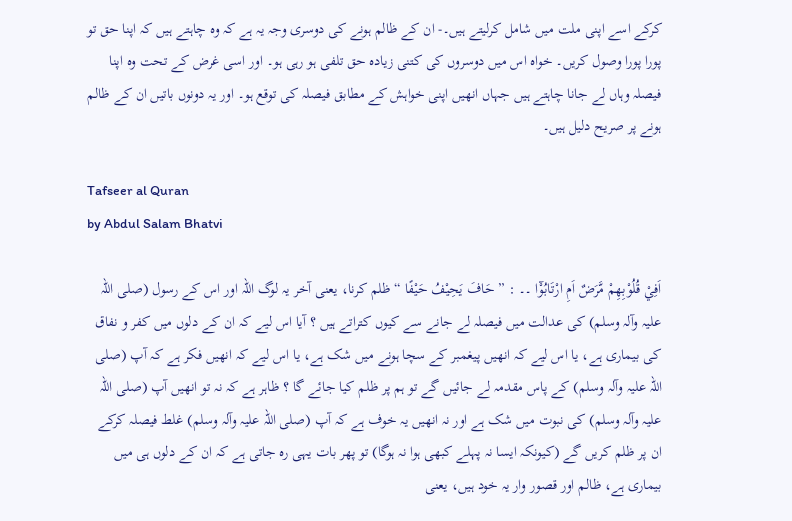کرکے اسے اپنی ملت میں شامل کرلیتے ہیں۔- ان کے ظالم ہونے کی دوسری وجہ یہ ہے کہ وہ چاہتے ہیں کہ اپنا حق تو پورا پورا وصول کریں۔ خواہ اس میں دوسروں کی کتنی زیادہ حق تلفی ہو رہی ہو۔ اور اسی غرض کے تحت وہ اپنا فیصلہ وہاں لے جانا چاہتے ہیں جہاں انھیں اپنی خواہش کے مطابق فیصلہ کی توقع ہو۔ اور یہ دونوں باتیں ان کے ظالم ہونے پر صریح دلیل ہیں۔

Tafseer al Quran
by Abdul Salam Bhatvi

اَفِيْ قُلُوْبِهِمْ مَّرَضٌ اَمِ ارْتَابُوْٓا ۔۔ : ” حَافَ یَحِیْفُ حَیْفًا “ ظلم کرنا، یعنی آخر یہ لوگ اللہ اور اس کے رسول (صلی اللہ علیہ وآلہ وسلم) کی عدالت میں فیصلہ لے جانے سے کیوں کتراتے ہیں ؟ آیا اس لیے کہ ان کے دلوں میں کفر و نفاق کی بیماری ہے، یا اس لیے کہ انھیں پیغمبر کے سچا ہونے میں شک ہے، یا اس لیے کہ انھیں فکر ہے کہ آپ (صلی اللہ علیہ وآلہ وسلم) کے پاس مقدمہ لے جائیں گے تو ہم پر ظلم کیا جائے گا ؟ ظاہر ہے کہ نہ تو انھیں آپ (صلی اللہ علیہ وآلہ وسلم) کی نبوت میں شک ہے اور نہ انھیں یہ خوف ہے کہ آپ (صلی اللہ علیہ وآلہ وسلم) غلط فیصلہ کرکے ان پر ظلم کریں گے (کیونکہ ایسا نہ پہلے کبھی ہوا نہ ہوگا) تو پھر بات یہی رہ جاتی ہے کہ ان کے دلوں ہی میں بیماری ہے، ظالم اور قصور وار یہ خود ہیں، یعنی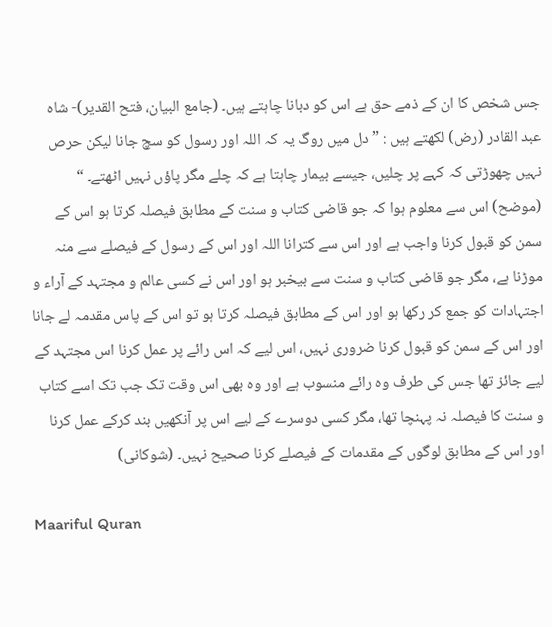جس شخص کا ان کے ذمے حق ہے اس کو دبانا چاہتے ہیں۔ (جامع البیان، فتح القدیر)- شاہ عبد القادر (رض) لکھتے ہیں : ” دل میں روگ یہ کہ اللہ اور رسول کو سچ جانا لیکن حرص نہیں چھوڑتی کہ کہے پر چلیں، جیسے بیمار چاہتا ہے کہ چلے مگر پاؤں نہیں اٹھتے۔ “ (موضح) اس سے معلوم ہوا کہ جو قاضی کتاب و سنت کے مطابق فیصلہ کرتا ہو اس کے سمن کو قبول کرنا واجب ہے اور اس سے کترانا اللہ اور اس کے رسول کے فیصلے سے منہ موڑنا ہے، مگر جو قاضی کتاب و سنت سے بیخبر ہو اور اس نے کسی عالم و مجتہد کے آراء و اجتہادات کو جمع کر رکھا ہو اور اس کے مطابق فیصلہ کرتا ہو تو اس کے پاس مقدمہ لے جانا اور اس کے سمن کو قبول کرنا ضروری نہیں، اس لیے کہ اس رائے پر عمل کرنا اس مجتہد کے لیے جائز تھا جس کی طرف وہ رائے منسوب ہے اور وہ بھی اس وقت تک جب تک اسے کتاب و سنت کا فیصلہ نہ پہنچا تھا، مگر کسی دوسرے کے لیے اس پر آنکھیں بند کرکے عمل کرنا اور اس کے مطابق لوگوں کے مقدمات کے فیصلے کرنا صحیح نہیں۔ (شوکانی)

Maariful Quran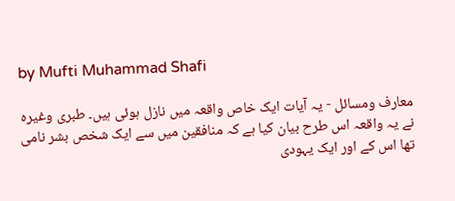by Mufti Muhammad Shafi

معارف ومسائل - یہ آیات ایک خاص واقعہ میں نازل ہوئی ہیں۔ طبری وغیرہ نے یہ واقعہ اس طرح بیان کیا ہے کہ منافقین میں سے ایک شخص بشر نامی تھا اس کے اور ایک یہودی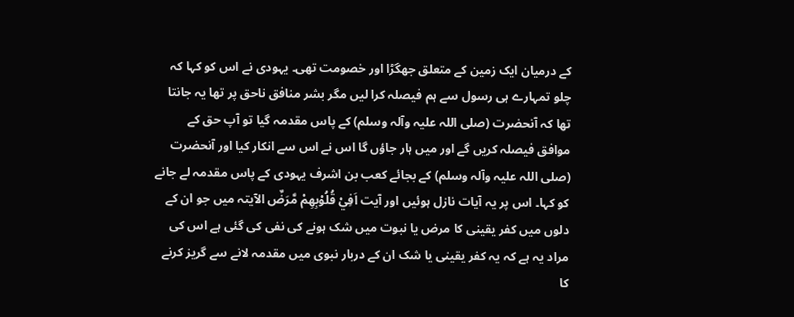کے درمیان ایک زمین کے متعلق جھگڑا اور خصومت تھی۔ یہودی نے اس کو کہا کہ چلو تمہارے ہی رسول سے ہم فیصلہ کرا لیں مگر بشر منافق ناحق پر تھا یہ جانتا تھا کہ آنحضرت (صلی اللہ علیہ وآلہ وسلم) کے پاس مقدمہ گیا تو آپ حق کے موافق فیصلہ کریں گے اور میں ہار جاؤں گا اس نے اس سے انکار کیا اور آنحضرت (صلی اللہ علیہ وآلہ وسلم) کے بجائے کعب بن اشرف یہودی کے پاس مقدمہ لے جانے کو کہا۔ اس پر یہ آیات نازل ہوئیں اور آیت اَفِيْ قُلُوْبِهِمْ مَّرَضٌ الآیتہ میں جو ان کے دلوں میں کفر یقینی کا مرض یا نبوت میں شک ہونے کی نفی کی گئی ہے اس کی مراد یہ ہے کہ یہ کفر یقینی یا شک ان کے دربار نبوی میں مقدمہ لانے سے گریز کرنے کا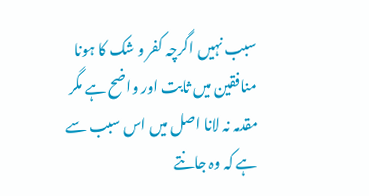سبب نہیں اگرچہ کفر و شک کا ہونا منافقین میں ثابت اور واضح ہے مگر مقدمہ نہ لانا اصل میں اس سبب سے ہے کہ وہ جانتے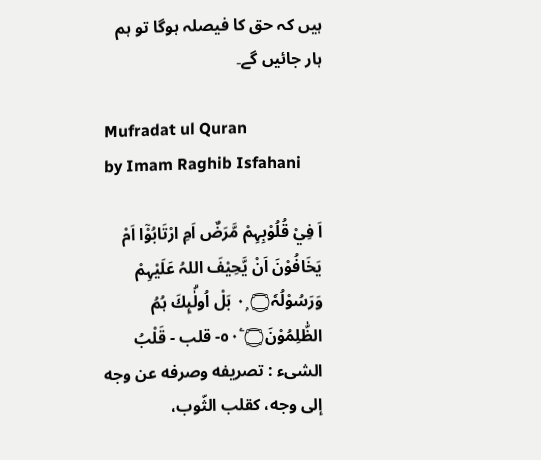ہیں کہ حق کا فیصلہ ہوگا تو ہم ہار جائیں گے۔

Mufradat ul Quran
by Imam Raghib Isfahani

اَ فِيْ قُلُوْبِہِمْ مَّرَضٌ اَمِ ارْتَابُوْٓا اَمْ يَخَافُوْنَ اَنْ يَّحِيْفَ اللہُ عَلَيْہِمْ وَرَسُوْلُہٗ۝ ٠ۭ بَلْ اُولٰۗىِٕكَ ہُمُ الظّٰلِمُوْنَ۝ ٥٠ۧ- قلب - قَلْبُ الشیء : تصریفه وصرفه عن وجه إلى وجه، کقلب الثّوب،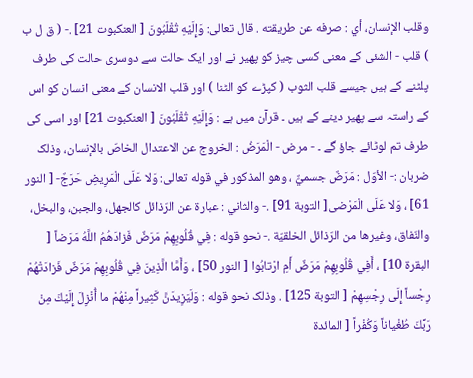وقلب الإنسان، أي : صرفه عن طریقته . قال تعالی: وَإِلَيْهِ تُقْلَبُونَ [ العنکبوت 21] .- ( ق ل ب ) قلب - الشئی کے معنی کسی چیز کو پھیر نے اور ایک حالت سے دوسری حالت کی طرف پلٹنے کے ہیں جیسے قلب الثوب ( کپڑے کو الٹنا ) اور قلب الانسان کے معنی انسان کو اس کے راستہ سے پھیر دینے کے ہیں ۔ قرآن میں ہے : وَإِلَيْهِ تُقْلَبُونَ [ العنکبوت 21] اور اسی کی طرف تم لوٹائے جاؤ گے ۔ - مرض - الْمَرَضُ : الخروج عن الاعتدال الخاصّ بالإنسان، وذلک ضربان :- الأوّل : مَرَضٌ جسميٌّ ، وهو المذکور في قوله تعالی: وَلا عَلَى الْمَرِيضِ حَرَجٌ- [ النور 61] ، وَلا عَلَى الْمَرْضى[ التوبة 91] .- والثاني : عبارة عن الرّذائل کالجهل، والجبن، والبخل، والنّفاق، وغیرها من الرّذائل الخلقيّة .- نحو قوله : فِي قُلُوبِهِمْ مَرَضٌ فَزادَهُمُ اللَّهُ مَرَضاً [ البقرة 10] ، أَفِي قُلُوبِهِمْ مَرَضٌ أَمِ ارْتابُوا [ النور 50] ، وَأَمَّا الَّذِينَ فِي قُلُوبِهِمْ مَرَضٌ فَزادَتْهُمْ رِجْساً إِلَى رِجْسِهِمْ [ التوبة 125] . وذلک نحو قوله : وَلَيَزِيدَنَّ كَثِيراً مِنْهُمْ ما أُنْزِلَ إِلَيْكَ مِنْ رَبِّكَ طُغْياناً وَكُفْراً [ المائدة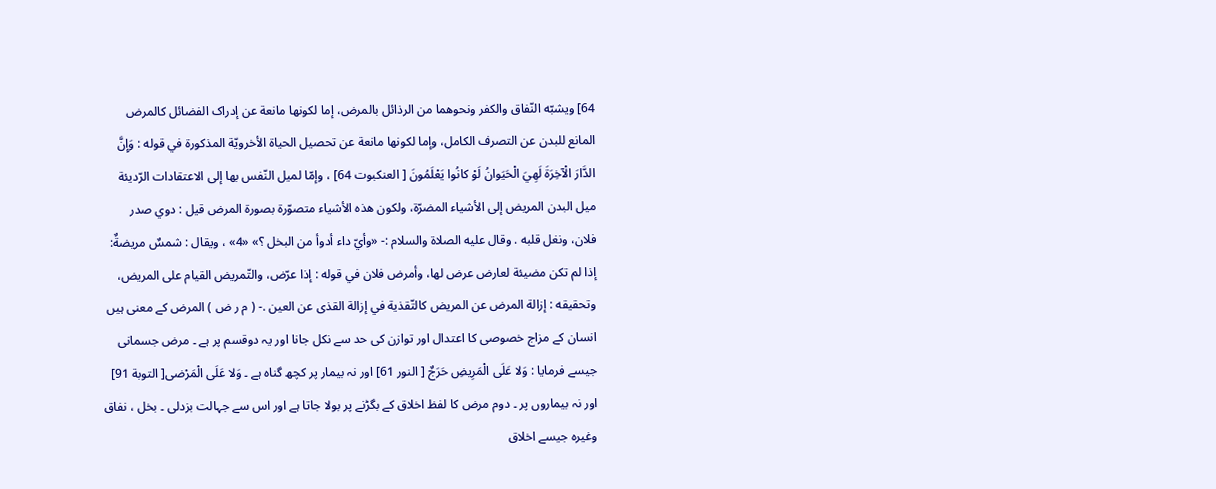64] ويشبّه النّفاق والکفر ونحوهما من الرذائل بالمرض، إما لکونها مانعة عن إدراک الفضائل کالمرض المانع للبدن عن التصرف الکامل، وإما لکونها مانعة عن تحصیل الحیاة الأخرويّة المذکورة في قوله : وَإِنَّ الدَّارَ الْآخِرَةَ لَهِيَ الْحَيَوانُ لَوْ كانُوا يَعْلَمُونَ [ العنکبوت 64] ، وإمّا لمیل النّفس بها إلى الاعتقادات الرّديئة ميل البدن المریض إلى الأشياء المضرّة، ولکون هذه الأشياء متصوّرة بصورة المرض قيل : دوي صدر فلان، ونغل قلبه . وقال عليه الصلاة والسلام :- «وأيّ داء أدوأ من البخل ؟» «4» ، ويقال : شمسٌ مریضةٌ: إذا لم تکن مضيئة لعارض عرض لها، وأمرض فلان في قوله : إذا عرّض، والتّمریض القیام علی المریض، وتحقیقه : إزالة المرض عن المریض کالتّقذية في إزالة القذی عن العین .- ( م ر ض ) المرض کے معنی ہیں انسان کے مزاج خصوصی کا اعتدال اور توازن کی حد سے نکل جانا اور یہ دوقسم پر ہے ۔ مرض جسمانی جیسے فرمایا : وَلا عَلَى الْمَرِيضِ حَرَجٌ [ النور 61] اور نہ بیمار پر کچھ گناہ ہے ۔ وَلا عَلَى الْمَرْضى[ التوبة 91] اور نہ بیماروں پر ۔ دوم مرض کا لفظ اخلاق کے بگڑنے پر بولا جاتا ہے اور اس سے جہالت بزدلی ۔ بخل ، نفاق وغیرہ جیسے اخلاق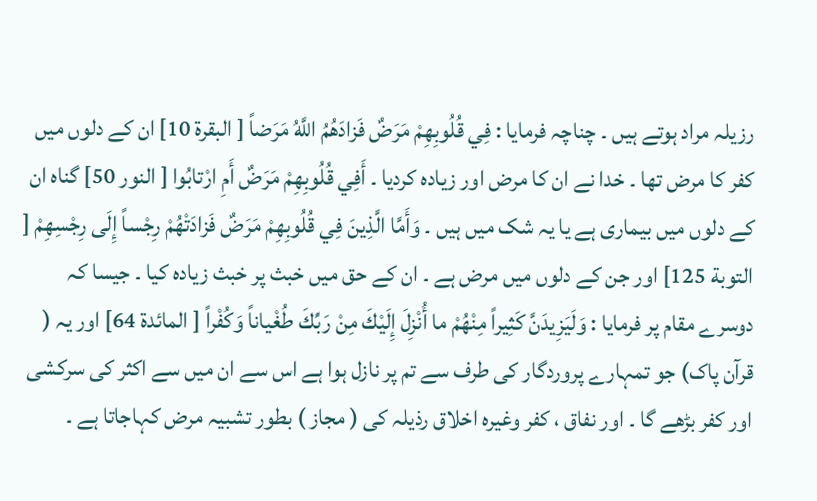رزیلہ مراد ہوتے ہیں ۔ چناچہ فرمایا : فِي قُلُوبِهِمْ مَرَضٌ فَزادَهُمُ اللَّهُ مَرَضاً [ البقرة 10] ان کے دلوں میں کفر کا مرض تھا ۔ خدا نے ان کا مرض اور زیادہ کردیا ۔ أَفِي قُلُوبِهِمْ مَرَضٌ أَمِ ارْتابُوا [ النور 50] گناہ ان کے دلوں میں بیماری ہے یا یہ شک میں ہیں ۔ وَأَمَّا الَّذِينَ فِي قُلُوبِهِمْ مَرَضٌ فَزادَتْهُمْ رِجْساً إِلَى رِجْسِهِمْ [ التوبة 125] اور جن کے دلوں میں مرض ہے ۔ ان کے حق میں خبث پر خبث زیادہ کیا ۔ جیسا کہ دوسرے مقام پر فرمایا : وَلَيَزِيدَنَّ كَثِيراً مِنْهُمْ ما أُنْزِلَ إِلَيْكَ مِنْ رَبِّكَ طُغْياناً وَكُفْراً [ المائدة 64] اور یہ ( قرآن پاک) جو تمہارے پروردگار کی طرف سے تم پر نازل ہوا ہے اس سے ان میں سے اکثر کی سرکشی اور کفر بڑھے گا ۔ اور نفاق ، کفر وغیرہ اخلاق رذیلہ کی ( مجاز ) بطور تشبیہ مرض کہاجاتا ہے ۔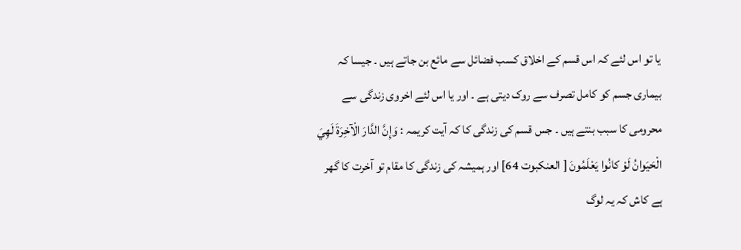یا تو اس لئے کہ اس قسم کے اخلاق کسب فضائل سے مائع بن جاتے ہیں ۔ جیسا کہ بیماری جسم کو کامل تصرف سے روک دیتی ہے ۔ اور یا اس لئے اخروی زندگی سے محرومی کا سبب بنتے ہیں ۔ جس قسم کی زندگی کا کہ آیت کریمہ : وَإِنَّ الدَّارَ الْآخِرَةَ لَهِيَ الْحَيَوانُ لَوْ كانُوا يَعْلَمُونَ [ العنکبوت 64] اور ہمیشہ کی زندگی کا مقام تو آخرت کا گھر ہے کاش کہ یہ لوگ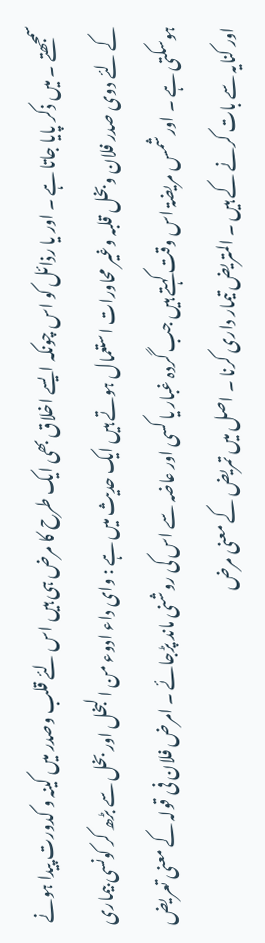سمجھتے ۔ میں ذکر پایا جاتا ہے ۔ اور یا رذائل کو اس چونکہ ایسے اخلاق بھی ایک طرح کا مرض ہی ہیں اس لئے قلب وصدر میں کینہ و کدورت پیدا ہونے کے لئے دوی صدر فلان وبخل قلبہ وغیر محاورات استعمال ہوتے ہیں ایک حدیث میں ہے : وای داء ادوء من ا لبخل اور بخل سے بڑھ کر کونسی بیماری ہوسکتی ہے ۔ اور شمس مریضۃ اس وقت کہتے ہیں جب گردہ غبار یا کسی اور عاضہ سے اس کی روشنی ماند پڑجائے ۔ امرض فلان فی قولہ کے معنی تعریض اور کنایہ سے بات کرنے کے ہیں ۔ المتریض تیمار داری کرنا ۔ اصل میں تمریض کے معنی مرض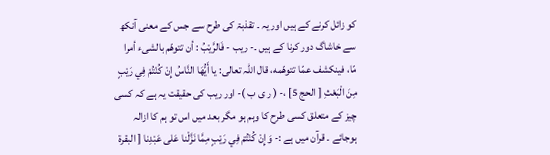کو زائل کرنے کے ہیں اور یہ ۔ تقذبۃ کی طرح سے جس کے معنی آنکھ سے خاشاگ دور کرنا کے ہیں ۔- ريب - فَالرَّيْبُ : أن تتوهّم بالشیء أمرا مّا، فينكشف عمّا تتوهّمه، قال اللہ تعالی: يا أَيُّهَا النَّاسُ إِنْ كُنْتُمْ فِي رَيْبٍ مِنَ الْبَعْثِ [ الحج 5] ،- ( ر ی ب )- اور ریب کی حقیقت یہ ہے کہ کسی چیز کے متعلق کسی طرح کا وہم ہو مگر بعد میں اس تو ہم کا ازالہ ہوجائے ۔ قرآن میں ہے :- وَإِنْ كُنْتُمْ فِي رَيْبٍ مِمَّا نَزَّلْنا عَلى عَبْدِنا [ البقرة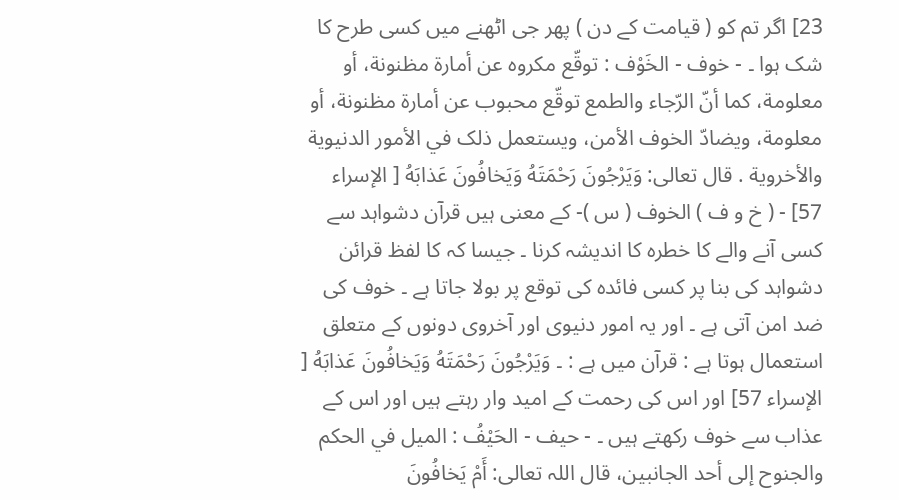23] اگر تم کو ( قیامت کے دن ) پھر جی اٹھنے میں کسی طرح کا شک ہوا ۔ - خوف - الخَوْف : توقّع مکروه عن أمارة مظنونة، أو معلومة، كما أنّ الرّجاء والطمع توقّع محبوب عن أمارة مظنونة، أو معلومة، ويضادّ الخوف الأمن، ويستعمل ذلک في الأمور الدنیوية والأخروية . قال تعالی: وَيَرْجُونَ رَحْمَتَهُ وَيَخافُونَ عَذابَهُ [ الإسراء 57] - ( خ و ف ) الخوف ( س )- کے معنی ہیں قرآن دشواہد سے کسی آنے والے کا خطرہ کا اندیشہ کرنا ۔ جیسا کہ کا لفظ قرائن دشواہد کی بنا پر کسی فائدہ کی توقع پر بولا جاتا ہے ۔ خوف کی ضد امن آتی ہے ۔ اور یہ امور دنیوی اور آخروی دونوں کے متعلق استعمال ہوتا ہے : قرآن میں ہے : ۔ وَيَرْجُونَ رَحْمَتَهُ وَيَخافُونَ عَذابَهُ [ الإسراء 57] اور اس کی رحمت کے امید وار رہتے ہیں اور اس کے عذاب سے خوف رکھتے ہیں ۔ - حيف - الحَيْفُ : المیل في الحکم والجنوح إلى أحد الجانبین، قال اللہ تعالی: أَمْ يَخافُونَ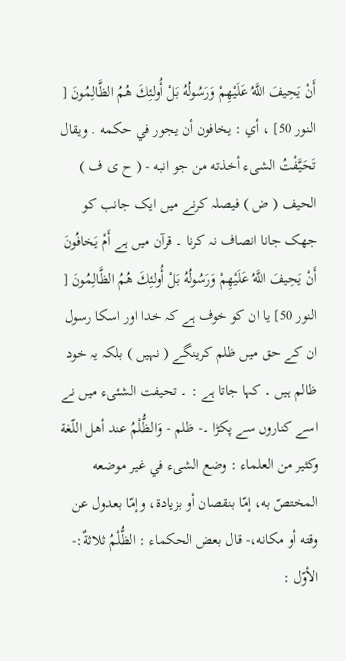أَنْ يَحِيفَ اللَّهُ عَلَيْهِمْ وَرَسُولُهُ بَلْ أُولئِكَ هُمُ الظَّالِمُونَ [ النور 50] ، أي : يخافون أن يجور في حكمه . ويقال تَحَيَّفْتُ الشیء أخذته من جو انبه - ( ح ی ف ) الحیف ( ض ) فیصلہ کرنے میں ایک جانب کو جھک جانا انصاف نہ کرنا ۔ قرآن میں ہے أَمْ يَخافُونَ أَنْ يَحِيفَ اللَّهُ عَلَيْهِمْ وَرَسُولُهُ بَلْ أُولئِكَ هُمُ الظَّالِمُونَ [ النور 50] یا ان کو خوف ہے کہ خدا اور اسکا رسول ان کے حق میں ظلم کرینگے ( نہیں ) بلکہ یہ خود ظالم ہیں ۔ کہا جاتا ہے : ۔ تحیفت الشئیء میں نے اسے کناروں سے پکڑا ۔- ظلم - وَالظُّلْمُ عند أهل اللّغة وكثير من العلماء : وضع الشیء في غير موضعه المختصّ به، إمّا بنقصان أو بزیادة، وإمّا بعدول عن وقته أو مکانه،- قال بعض الحکماء : الظُّلْمُ ثلاثةٌ:- الأوّل :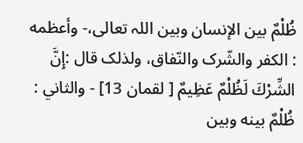ظُلْمٌ بين الإنسان وبین اللہ تعالی،- وأعظمه : الکفر والشّرک والنّفاق، ولذلک قال :إِنَّ الشِّرْكَ لَظُلْمٌ عَظِيمٌ [ لقمان 13] - والثاني : ظُلْمٌ بينه وبین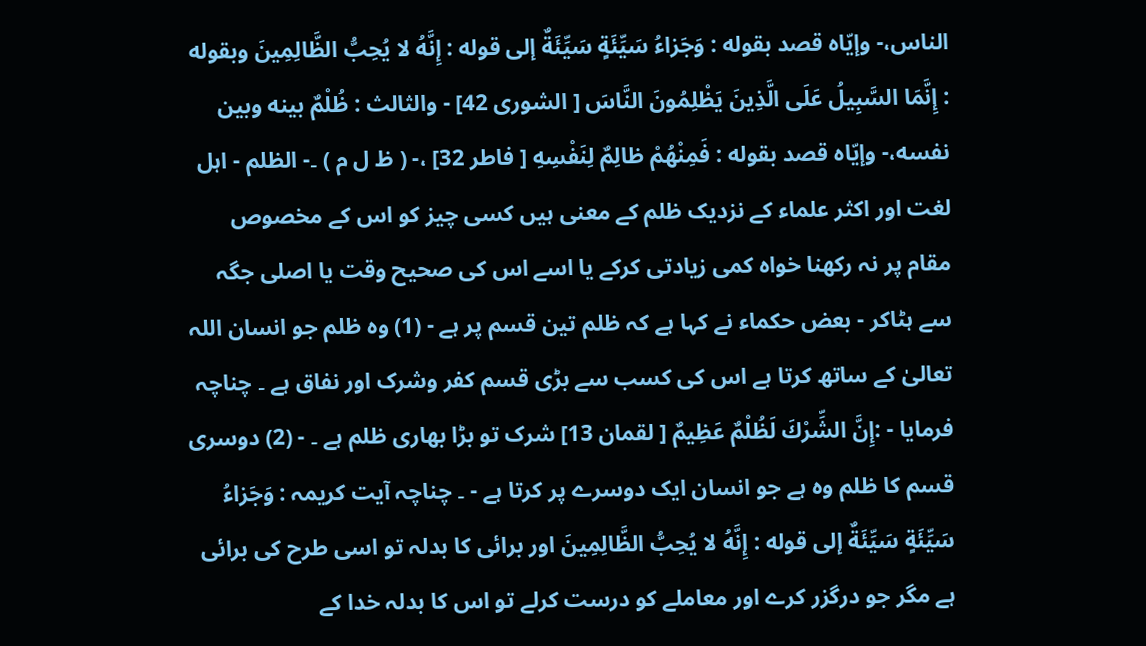الناس،- وإيّاه قصد بقوله : وَجَزاءُ سَيِّئَةٍ سَيِّئَةٌ إلى قوله : إِنَّهُ لا يُحِبُّ الظَّالِمِينَ وبقوله : إِنَّمَا السَّبِيلُ عَلَى الَّذِينَ يَظْلِمُونَ النَّاسَ [ الشوری 42] - والثالث : ظُلْمٌ بينه وبین نفسه،- وإيّاه قصد بقوله : فَمِنْهُمْ ظالِمٌ لِنَفْسِهِ [ فاطر 32] ،- ( ظ ل م ) ۔- الظلم - اہل لغت اور اکثر علماء کے نزدیک ظلم کے معنی ہیں کسی چیز کو اس کے مخصوص مقام پر نہ رکھنا خواہ کمی زیادتی کرکے یا اسے اس کی صحیح وقت یا اصلی جگہ سے ہٹاکر - بعض حکماء نے کہا ہے کہ ظلم تین قسم پر ہے - (1) وہ ظلم جو انسان اللہ تعالیٰ کے ساتھ کرتا ہے اس کی کسب سے بڑی قسم کفر وشرک اور نفاق ہے ۔ چناچہ فرمایا - :إِنَّ الشِّرْكَ لَظُلْمٌ عَظِيمٌ [ لقمان 13] شرک تو بڑا بھاری ظلم ہے ۔ - (2) دوسری قسم کا ظلم وہ ہے جو انسان ایک دوسرے پر کرتا ہے - ۔ چناچہ آیت کریمہ : وَجَزاءُ سَيِّئَةٍ سَيِّئَةٌ إلى قوله : إِنَّهُ لا يُحِبُّ الظَّالِمِينَ اور برائی کا بدلہ تو اسی طرح کی برائی ہے مگر جو درگزر کرے اور معاملے کو درست کرلے تو اس کا بدلہ خدا کے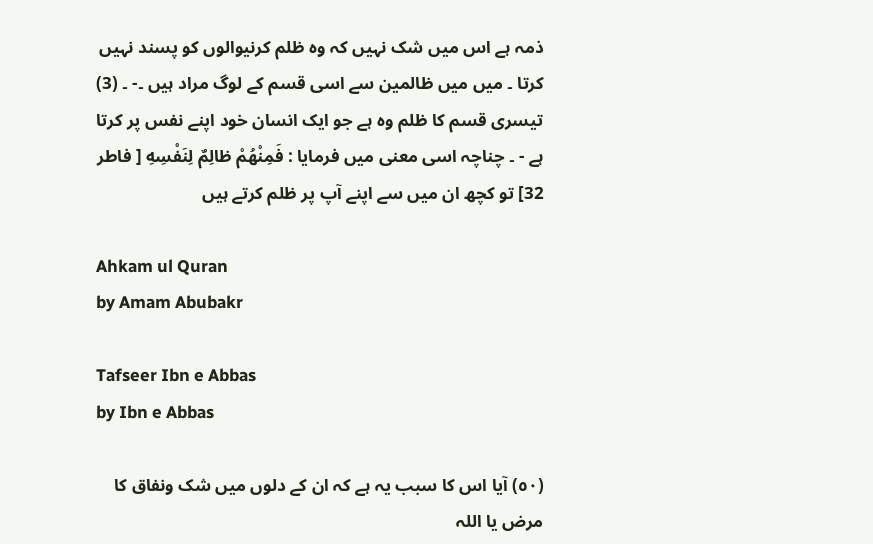ذمہ ہے اس میں شک نہیں کہ وہ ظلم کرنیوالوں کو پسند نہیں کرتا ۔ میں میں ظالمین سے اسی قسم کے لوگ مراد ہیں ۔- ۔ (3) تیسری قسم کا ظلم وہ ہے جو ایک انسان خود اپنے نفس پر کرتا ہے - ۔ چناچہ اسی معنی میں فرمایا : فَمِنْهُمْ ظالِمٌ لِنَفْسِهِ [ فاطر 32] تو کچھ ان میں سے اپنے آپ پر ظلم کرتے ہیں

Ahkam ul Quran
by Amam Abubakr

Tafseer Ibn e Abbas
by Ibn e Abbas

(٥٠) آیا اس کا سبب یہ ہے کہ ان کے دلوں میں شک ونفاق کا مرض یا اللہ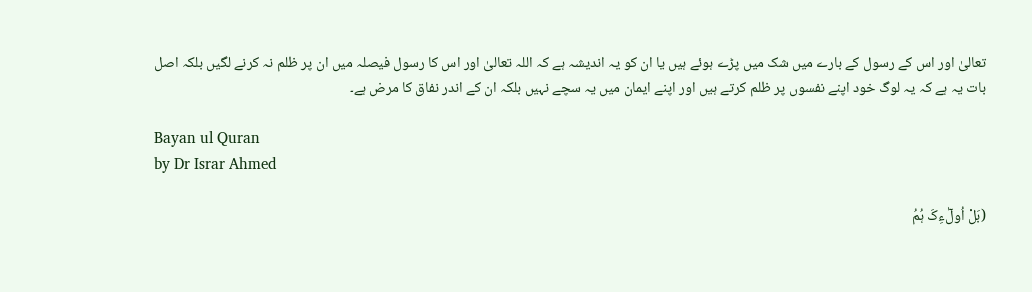تعالیٰ اور اس کے رسول کے بارے میں شک میں پڑے ہوئے ہیں یا ان کو یہ اندیشہ ہے کہ اللہ تعالیٰ اور اس کا رسول فیصلہ میں ان پر ظلم نہ کرنے لگیں بلکہ اصل بات یہ ہے کہ یہ لوگ خود اپنے نفسوں پر ظلم کرتے ہیں اور اپنے ایمان میں یہ سچے نہیں بلکہ ان کے اندر نفاق کا مرض ہے۔

Bayan ul Quran
by Dr Israr Ahmed

(بَلْ اُولٰٓءِکَ ہُمُ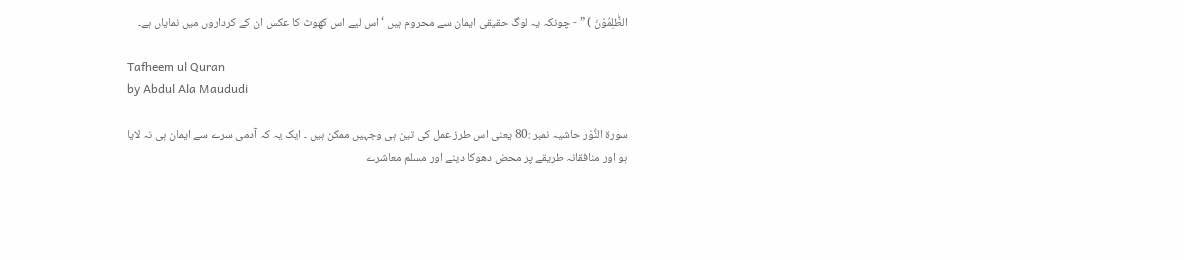الظّٰلِمُوْنَ ) ” - چونکہ یہ لوگ حقیقی ایمان سے محروم ہیں ‘ اس لیے اس کھوٹ کا عکس ان کے کرداروں میں نمایاں ہے۔

Tafheem ul Quran
by Abdul Ala Maududi

سورة النُّوْر حاشیہ نمبر :80 یعنی اس طرز عمل کی تین ہی وجہیں ممکن ہیں ۔ ایک یہ کہ آدمی سرے سے ایمان ہی نہ لایا ہو اور منافقانہ طریقے پر محض دھوکا دینے اور مسلم معاشرے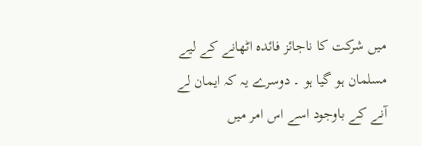میں شرکت کا ناجائز فائدہ اٹھانے کے لیے مسلمان ہو گیا ہو ۔ دوسرے یہ کہ ایمان لے آنے کے باوجود اسے اس امر میں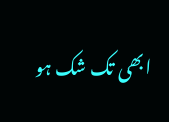ابھی تک شک ہو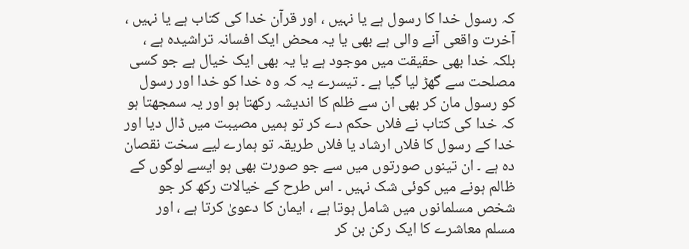کہ رسول خدا کا رسول ہے یا نہیں ، اور قرآن خدا کی کتاب ہے یا نہیں ، آخرت واقعی آنے والی ہے بھی یا یہ محض ایک افسانہ تراشیدہ ہے ، بلکہ خدا بھی حقیقت میں موجود ہے یا یہ بھی ایک خیال ہے جو کسی مصلحت سے گھڑ لیا گیا ہے ۔ تیسرے یہ کہ وہ خدا کو خدا اور رسول کو رسول مان کر بھی ان سے ظلم کا اندیشہ رکھتا ہو اور یہ سمجھتا ہو کہ خدا کی کتاب نے فلاں حکم دے کر تو ہمیں مصیبت میں ڈال دیا اور خدا کے رسول کا فلاں ارشاد یا فلاں طریقہ تو ہمارے لیے سخت نقصان دہ ہے ۔ ان تینوں صورتوں میں سے جو صورت بھی ہو ایسے لوگوں کے ظالم ہونے میں کوئی شک نہیں ۔ اس طرح کے خیالات رکھ کر جو شخص مسلمانوں میں شامل ہوتا ہے ، ایمان کا دعویٰ کرتا ہے ، اور مسلم معاشرے کا ایک رکن بن کر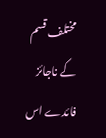مختلف قسم کے ناجائز فائدے اس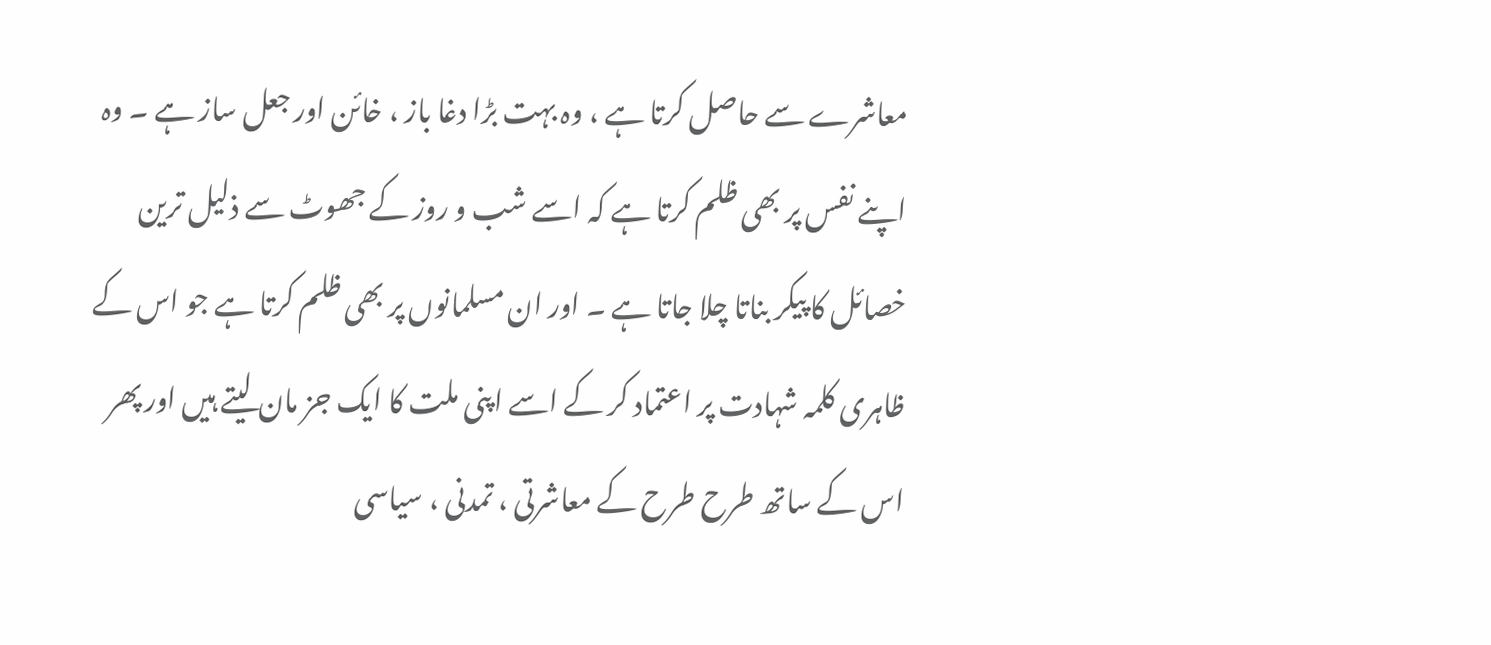معاشرے سے حاصل کرتا ہے ، وہ بہت بڑا دغا باز ، خائن اور جعل ساز ہے ۔ وہ اپنے نفس پر بھی ظلم کرتا ہے کہ اسے شب و روز کے جھوٹ سے ذلیل ترین خصائل کا پیکر بناتا چلا جاتا ہے ۔ اور ان مسلمانوں پر بھی ظلم کرتا ہے جو اس کے ظاہری کلمہ شہادت پر اعتماد کر کے اسے اپنی ملت کا ایک جز مان لیتے ہیں اور پھر اس کے ساتھ طرح طرح کے معاشرتی ، تمدنی ، سیاسی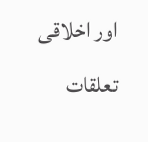اور اخلاقی تعلقات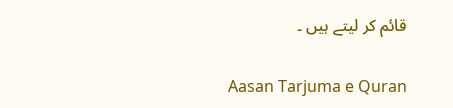قائم کر لیتے ہیں ۔

Aasan Tarjuma e Quran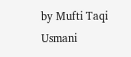by Mufti Taqi Usmani